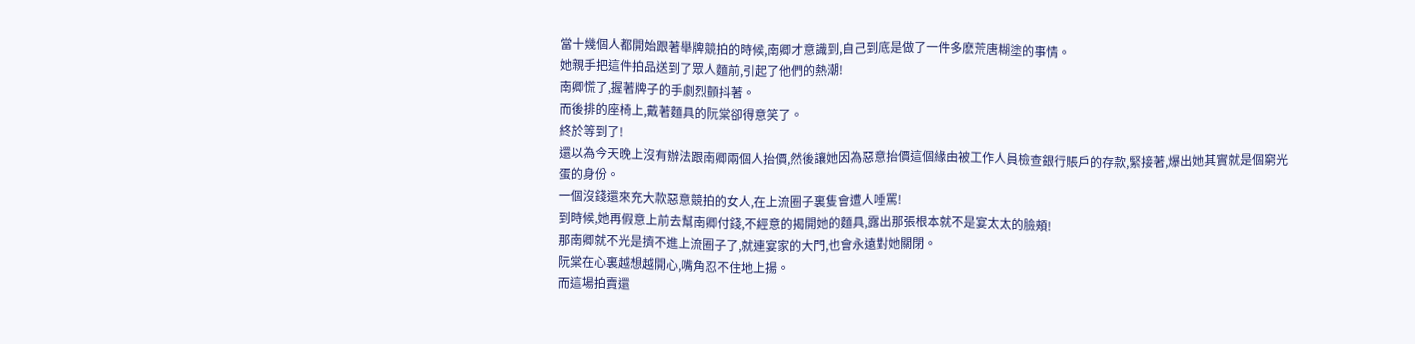當十幾個人都開始跟著舉牌競拍的時候,南卿才意識到,自己到底是做了一件多麽荒唐糊塗的事情。
她親手把這件拍品送到了眾人麵前,引起了他們的熱潮!
南卿慌了,握著牌子的手劇烈顫抖著。
而後排的座椅上,戴著麵具的阮棠卻得意笑了。
終於等到了!
還以為今天晚上沒有辦法跟南卿兩個人抬價,然後讓她因為惡意抬價這個緣由被工作人員檢查銀行賬戶的存款,緊接著,爆出她其實就是個窮光蛋的身份。
一個沒錢還來充大款惡意競拍的女人,在上流圈子裏隻會遭人唾罵!
到時候,她再假意上前去幫南卿付錢,不經意的揭開她的麵具,露出那張根本就不是宴太太的臉頰!
那南卿就不光是擠不進上流圈子了,就連宴家的大門,也會永遠對她關閉。
阮棠在心裏越想越開心,嘴角忍不住地上揚。
而這場拍賣還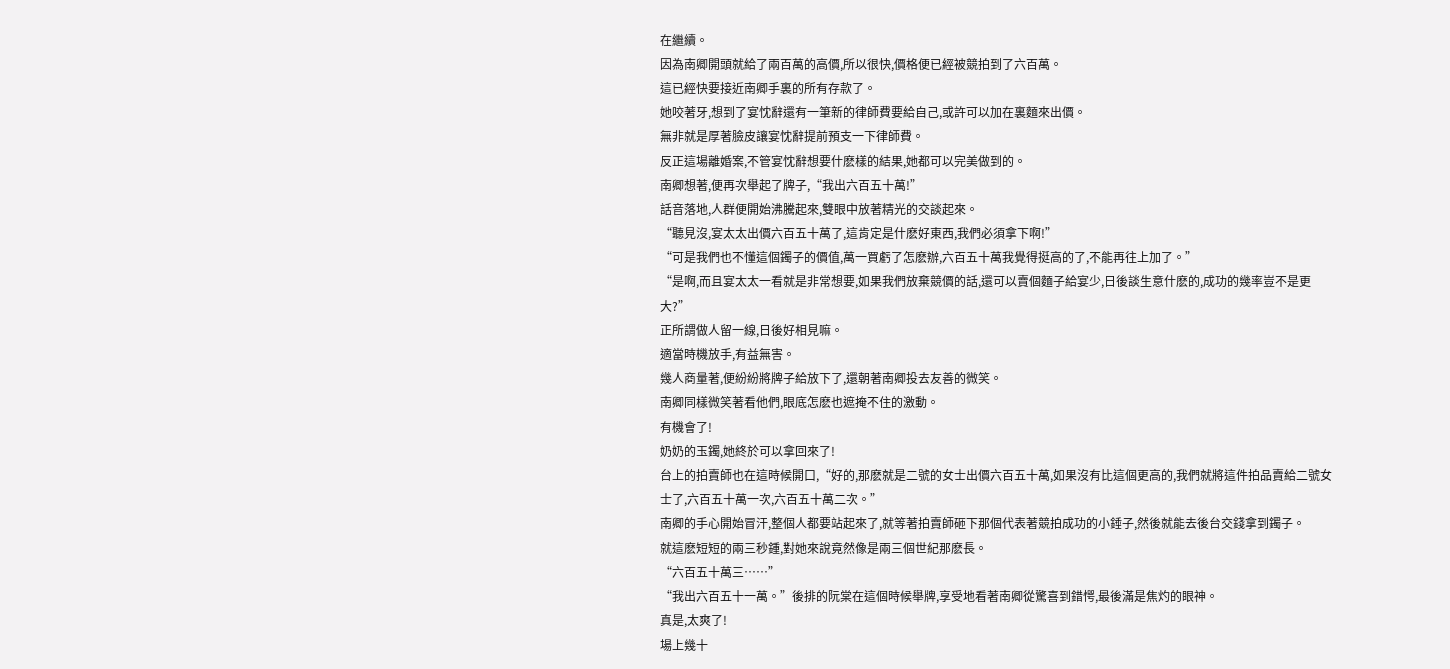在繼續。
因為南卿開頭就給了兩百萬的高價,所以很快,價格便已經被競拍到了六百萬。
這已經快要接近南卿手裏的所有存款了。
她咬著牙,想到了宴忱辭還有一筆新的律師費要給自己,或許可以加在裏麵來出價。
無非就是厚著臉皮讓宴忱辭提前預支一下律師費。
反正這場離婚案,不管宴忱辭想要什麽樣的結果,她都可以完美做到的。
南卿想著,便再次舉起了牌子,“我出六百五十萬!”
話音落地,人群便開始沸騰起來,雙眼中放著精光的交談起來。
“聽見沒,宴太太出價六百五十萬了,這肯定是什麽好東西,我們必須拿下啊!”
“可是我們也不懂這個鐲子的價值,萬一買虧了怎麽辦,六百五十萬我覺得挺高的了,不能再往上加了。”
“是啊,而且宴太太一看就是非常想要,如果我們放棄競價的話,還可以賣個麵子給宴少,日後談生意什麽的,成功的幾率豈不是更大?”
正所謂做人留一線,日後好相見嘛。
適當時機放手,有益無害。
幾人商量著,便紛紛將牌子給放下了,還朝著南卿投去友善的微笑。
南卿同樣微笑著看他們,眼底怎麽也遮掩不住的激動。
有機會了!
奶奶的玉鐲,她終於可以拿回來了!
台上的拍賣師也在這時候開口,“好的,那麽就是二號的女士出價六百五十萬,如果沒有比這個更高的,我們就將這件拍品賣給二號女士了,六百五十萬一次,六百五十萬二次。”
南卿的手心開始冒汗,整個人都要站起來了,就等著拍賣師砸下那個代表著競拍成功的小錘子,然後就能去後台交錢拿到鐲子。
就這麽短短的兩三秒鍾,對她來說竟然像是兩三個世紀那麽長。
“六百五十萬三……”
“我出六百五十一萬。”後排的阮棠在這個時候舉牌,享受地看著南卿從驚喜到錯愕,最後滿是焦灼的眼神。
真是,太爽了!
場上幾十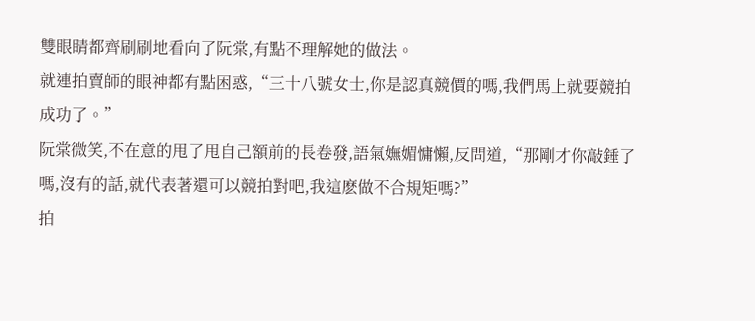雙眼睛都齊刷刷地看向了阮棠,有點不理解她的做法。
就連拍賣師的眼神都有點困惑,“三十八號女士,你是認真競價的嗎,我們馬上就要競拍成功了。”
阮棠微笑,不在意的甩了甩自己額前的長卷發,語氣嫵媚慵懶,反問道,“那剛才你敲錘了嗎,沒有的話,就代表著還可以競拍對吧,我這麽做不合規矩嗎?”
拍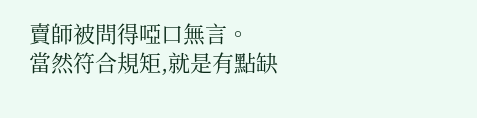賣師被問得啞口無言。
當然符合規矩,就是有點缺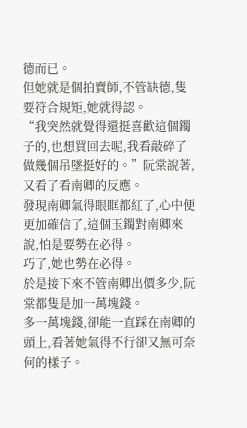德而已。
但她就是個拍賣師,不管缺德,隻要符合規矩,她就得認。
“我突然就覺得還挺喜歡這個鐲子的,也想買回去呢,我看敲碎了做幾個吊墜挺好的。”阮棠說著,又看了看南卿的反應。
發現南卿氣得眼眶都紅了,心中便更加確信了,這個玉鐲對南卿來說,怕是要勢在必得。
巧了,她也勢在必得。
於是接下來不管南卿出價多少,阮棠都隻是加一萬塊錢。
多一萬塊錢,卻能一直踩在南卿的頭上,看著她氣得不行卻又無可奈何的樣子。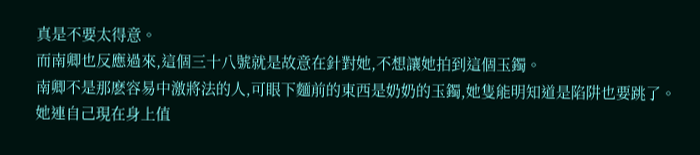真是不要太得意。
而南卿也反應過來,這個三十八號就是故意在針對她,不想讓她拍到這個玉鐲。
南卿不是那麽容易中激將法的人,可眼下麵前的東西是奶奶的玉鐲,她隻能明知道是陷阱也要跳了。
她連自己現在身上值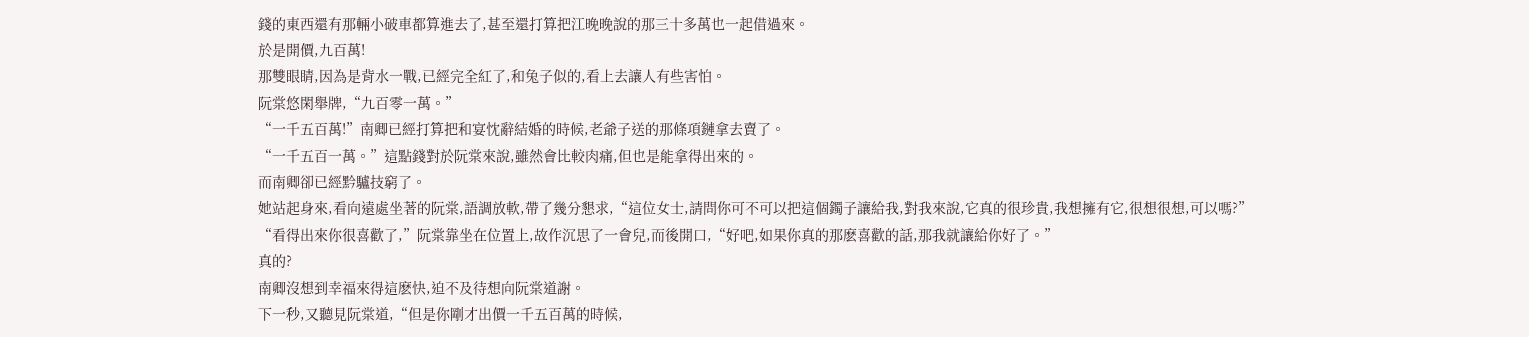錢的東西還有那輛小破車都算進去了,甚至還打算把江晚晚說的那三十多萬也一起借過來。
於是開價,九百萬!
那雙眼睛,因為是背水一戰,已經完全紅了,和兔子似的,看上去讓人有些害怕。
阮棠悠閑舉牌,“九百零一萬。”
“一千五百萬!”南卿已經打算把和宴忱辭結婚的時候,老爺子送的那條項鏈拿去賣了。
“一千五百一萬。”這點錢對於阮棠來說,雖然會比較肉痛,但也是能拿得出來的。
而南卿卻已經黔驢技窮了。
她站起身來,看向遠處坐著的阮棠,語調放軟,帶了幾分懇求,“這位女士,請問你可不可以把這個鐲子讓給我,對我來說,它真的很珍貴,我想擁有它,很想很想,可以嗎?”
“看得出來你很喜歡了,”阮棠靠坐在位置上,故作沉思了一會兒,而後開口,“好吧,如果你真的那麽喜歡的話,那我就讓給你好了。”
真的?
南卿沒想到幸福來得這麽快,迫不及待想向阮棠道謝。
下一秒,又聽見阮棠道,“但是你剛才出價一千五百萬的時候,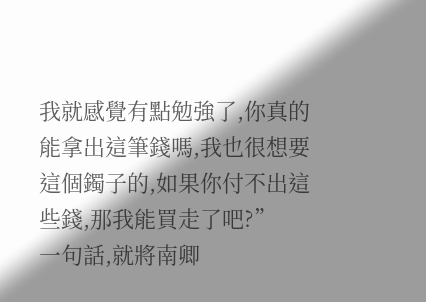我就感覺有點勉強了,你真的能拿出這筆錢嗎,我也很想要這個鐲子的,如果你付不出這些錢,那我能買走了吧?”
一句話,就將南卿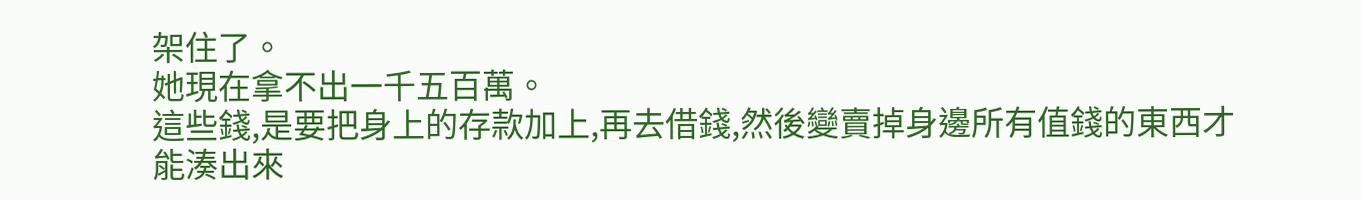架住了。
她現在拿不出一千五百萬。
這些錢,是要把身上的存款加上,再去借錢,然後變賣掉身邊所有值錢的東西才能湊出來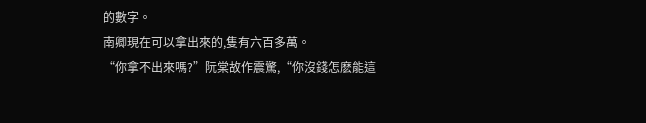的數字。
南卿現在可以拿出來的,隻有六百多萬。
“你拿不出來嗎?”阮棠故作震驚,“你沒錢怎麽能這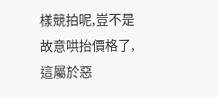樣競拍呢,豈不是故意哄抬價格了,這屬於惡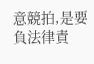意競拍,是要負法律責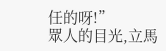任的呀!”
眾人的目光,立馬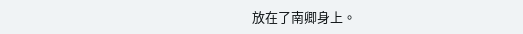放在了南卿身上。